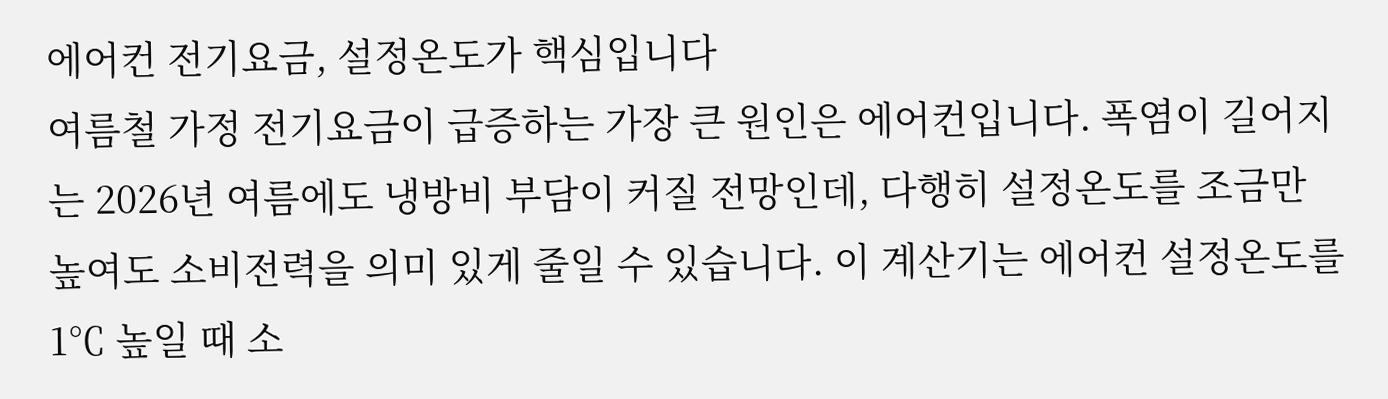에어컨 전기요금, 설정온도가 핵심입니다
여름철 가정 전기요금이 급증하는 가장 큰 원인은 에어컨입니다. 폭염이 길어지는 2026년 여름에도 냉방비 부담이 커질 전망인데, 다행히 설정온도를 조금만 높여도 소비전력을 의미 있게 줄일 수 있습니다. 이 계산기는 에어컨 설정온도를 1℃ 높일 때 소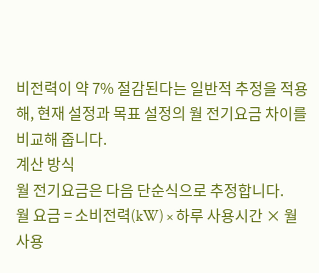비전력이 약 7% 절감된다는 일반적 추정을 적용해, 현재 설정과 목표 설정의 월 전기요금 차이를 비교해 줍니다.
계산 방식
월 전기요금은 다음 단순식으로 추정합니다.
월 요금 = 소비전력(kW) × 하루 사용시간 × 월 사용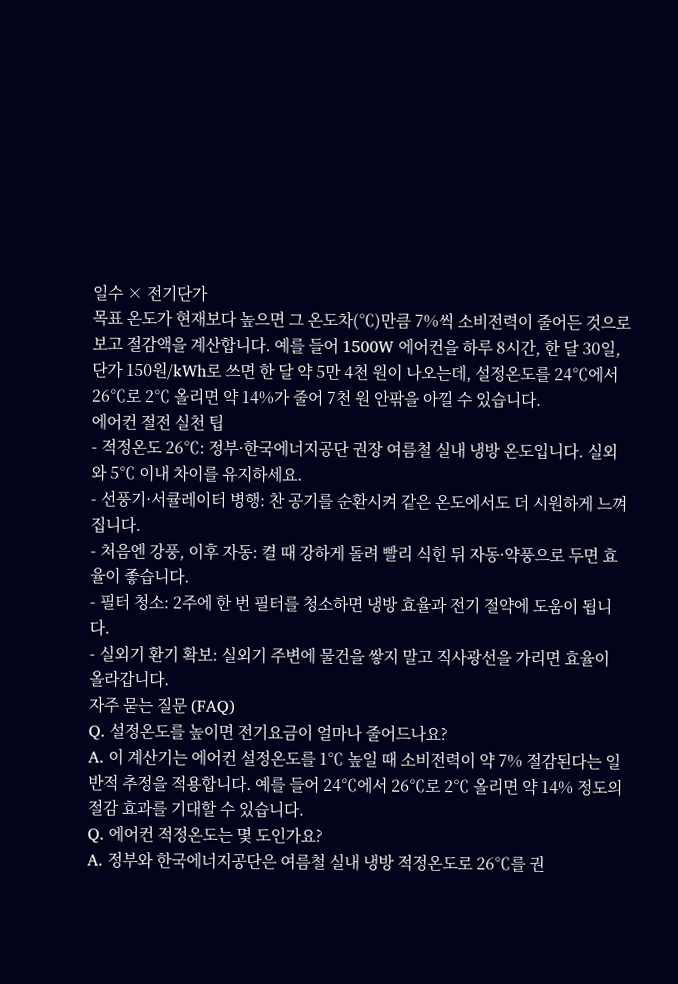일수 × 전기단가
목표 온도가 현재보다 높으면 그 온도차(℃)만큼 7%씩 소비전력이 줄어든 것으로 보고 절감액을 계산합니다. 예를 들어 1500W 에어컨을 하루 8시간, 한 달 30일, 단가 150원/kWh로 쓰면 한 달 약 5만 4천 원이 나오는데, 설정온도를 24℃에서 26℃로 2℃ 올리면 약 14%가 줄어 7천 원 안팎을 아낄 수 있습니다.
에어컨 절전 실천 팁
- 적정온도 26℃: 정부·한국에너지공단 권장 여름철 실내 냉방 온도입니다. 실외와 5℃ 이내 차이를 유지하세요.
- 선풍기·서큘레이터 병행: 찬 공기를 순환시켜 같은 온도에서도 더 시원하게 느껴집니다.
- 처음엔 강풍, 이후 자동: 켤 때 강하게 돌려 빨리 식힌 뒤 자동·약풍으로 두면 효율이 좋습니다.
- 필터 청소: 2주에 한 번 필터를 청소하면 냉방 효율과 전기 절약에 도움이 됩니다.
- 실외기 환기 확보: 실외기 주변에 물건을 쌓지 말고 직사광선을 가리면 효율이 올라갑니다.
자주 묻는 질문 (FAQ)
Q. 설정온도를 높이면 전기요금이 얼마나 줄어드나요?
A. 이 계산기는 에어컨 설정온도를 1℃ 높일 때 소비전력이 약 7% 절감된다는 일반적 추정을 적용합니다. 예를 들어 24℃에서 26℃로 2℃ 올리면 약 14% 정도의 절감 효과를 기대할 수 있습니다.
Q. 에어컨 적정온도는 몇 도인가요?
A. 정부와 한국에너지공단은 여름철 실내 냉방 적정온도로 26℃를 권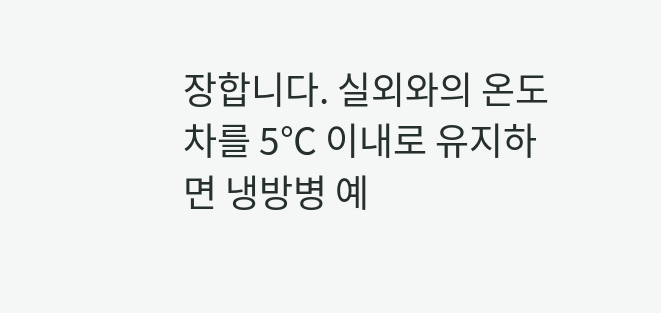장합니다. 실외와의 온도차를 5℃ 이내로 유지하면 냉방병 예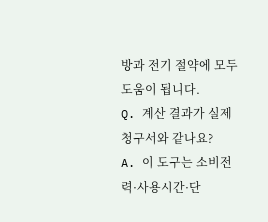방과 전기 절약에 모두 도움이 됩니다.
Q. 계산 결과가 실제 청구서와 같나요?
A. 이 도구는 소비전력·사용시간·단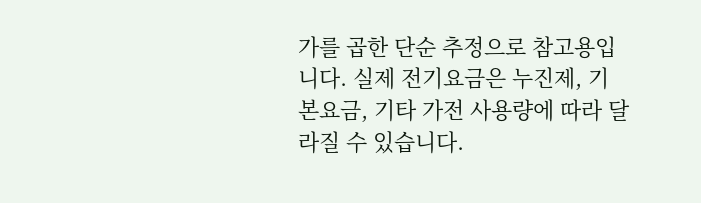가를 곱한 단순 추정으로 참고용입니다. 실제 전기요금은 누진제, 기본요금, 기타 가전 사용량에 따라 달라질 수 있습니다.